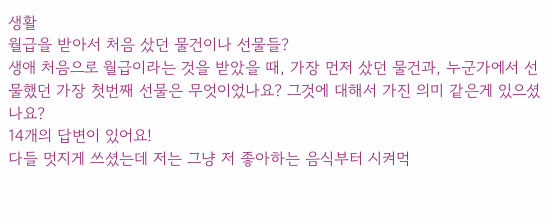생활
월급을 받아서 처음 샀던 물건이나 선물들?
생애 처음으로 월급이라는 것을 받았을 때, 가장 먼저 샀던 물건과, 누군가에서 선물했던 가장 첫번째 선물은 무엇이었나요? 그것에 대해서 가진 의미 같은게 있으셨나요?
14개의 답변이 있어요!
다들 멋지게 쓰셨는데 저는 그냥 저 좋아하는 음식부터 시켜먹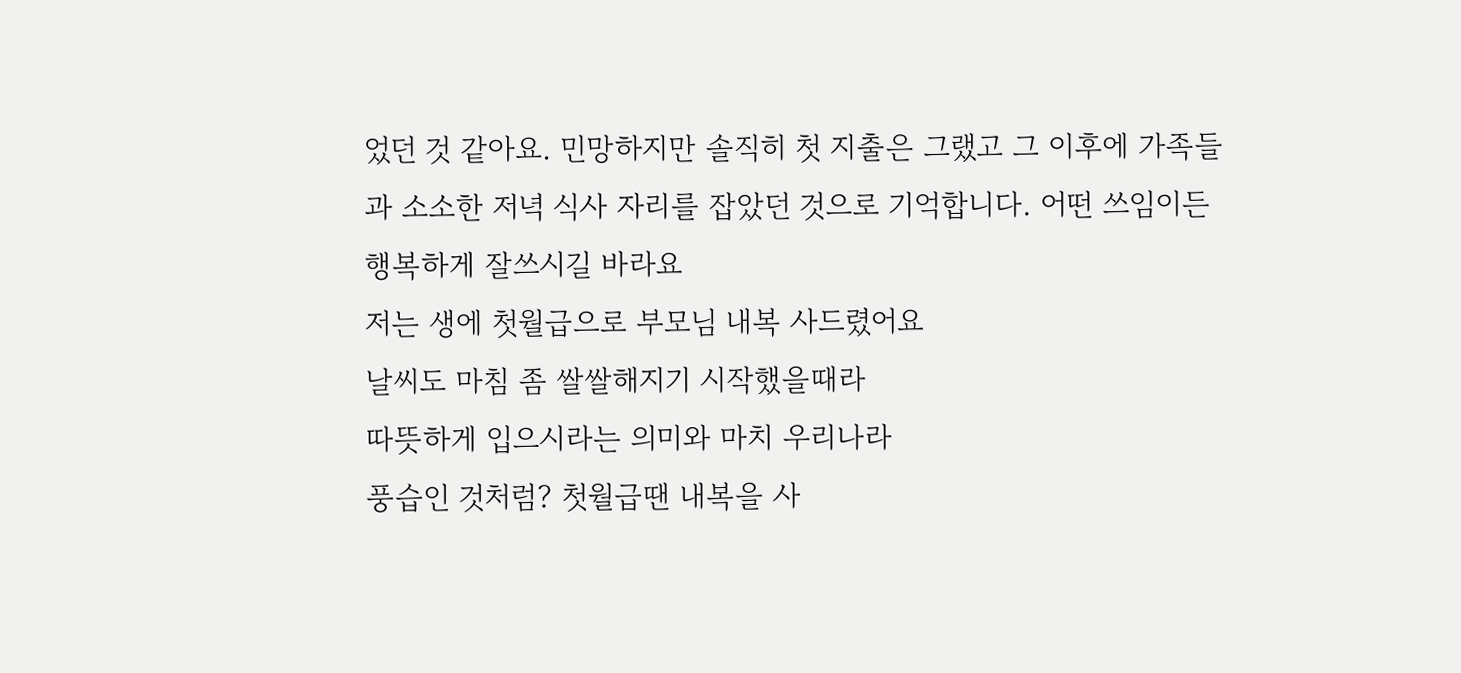었던 것 같아요. 민망하지만 솔직히 첫 지출은 그랬고 그 이후에 가족들과 소소한 저녁 식사 자리를 잡았던 것으로 기억합니다. 어떤 쓰임이든 행복하게 잘쓰시길 바라요
저는 생에 첫월급으로 부모님 내복 사드렸어요
날씨도 마침 좀 쌀쌀해지기 시작했을때라
따뜻하게 입으시라는 의미와 마치 우리나라
풍습인 것처럼? 첫월급땐 내복을 사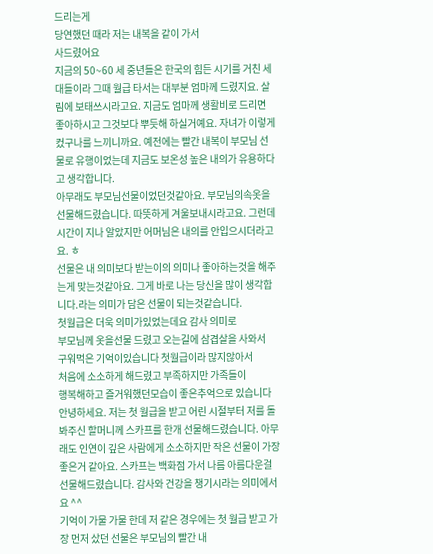드리는게
당연했던 때라 저는 내복을 같이 가서
사드렸어요
지금의 50~60 세 중년들은 한국의 힘든 시기를 거친 세대들이라 그때 월급 타서는 대부분 엄마께 드렸지요. 살림에 보태쓰시라고요. 지금도 엄마께 생활비로 드리면 좋아하시고 그것보다 뿌듯해 하실거예요. 자녀가 이렇게 컸구나를 느끼니까요. 예전에는 빨간 내복이 부모님 선물로 유행이었는데 지금도 보온성 높은 내의가 유용하다고 생각합니다.
아무래도 부모님선물이었던것같아요. 부모님의속옷을 선물해드렸습니다. 따뜻하게 겨울보내시라고요. 그런데 시간이 지나 알았지만 어머님은 내의를 안입으시더라고요. ㅎ
선물은 내 의미보다 받는이의 의미나 좋아하는것을 해주는게 맞는것같아요. 그게 바로 나는 당신을 많이 생각합니다.라는 의미가 담은 선물이 되는것같습니다.
첫월급은 더욱 의미가있었는데요 감사 의미로
부모님께 옷을선물 드렸고 오는길에 삼겹살을 사와서
구워먹은 기억이있습니다 첫월급이라 많지않아서
처음에 소소하게 해드렸고 부족하지만 가족들이
행복해하고 즐거워했던모습이 좋은추억으로 있습니다
안녕하세요. 저는 첫 월급을 받고 어린 시절부터 저를 돌봐주신 할머니께 스카프를 한개 선물해드렸습니다. 아무래도 인연이 깊은 사람에게 소소하지만 작은 선물이 가장 좋은거 같아요. 스카프는 백화점 가서 나름 아름다운걸 선물해드렸습니다. 감사와 건강을 챙기시라는 의미에서요 ^^
기억이 가물 가물 한데 저 같은 경우에는 첫 월급 받고 가장 먼저 샀던 선물은 부모님의 빨간 내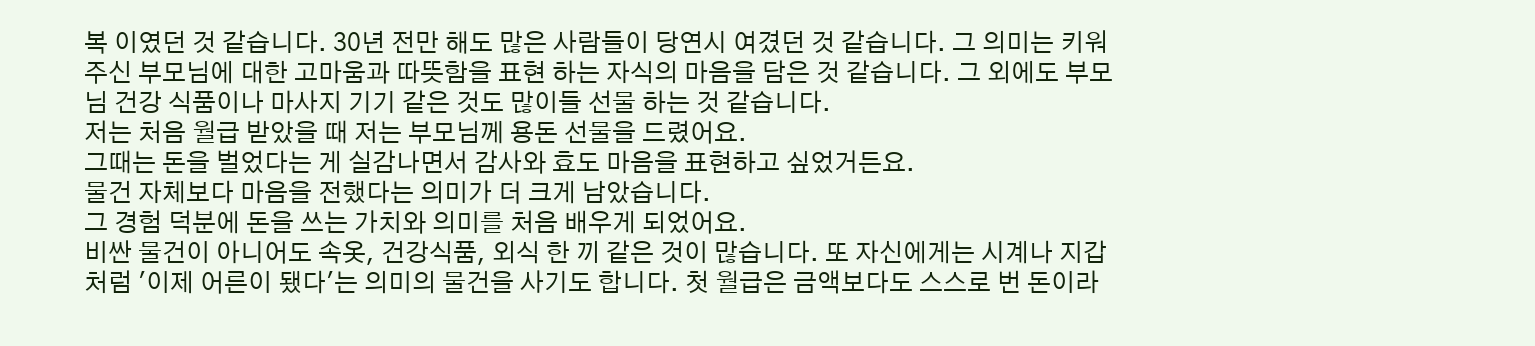복 이였던 것 같습니다. 30년 전만 해도 많은 사람들이 당연시 여겼던 것 같습니다. 그 의미는 키워 주신 부모님에 대한 고마움과 따뜻함을 표현 하는 자식의 마음을 담은 것 같습니다. 그 외에도 부모님 건강 식품이나 마사지 기기 같은 것도 많이들 선물 하는 것 같습니다.
저는 처음 월급 받았을 때 저는 부모님께 용돈 선물을 드렸어요.
그때는 돈을 벌었다는 게 실감나면서 감사와 효도 마음을 표현하고 싶었거든요.
물건 자체보다 마음을 전했다는 의미가 더 크게 남았습니다.
그 경험 덕분에 돈을 쓰는 가치와 의미를 처음 배우게 되었어요.
비싼 물건이 아니어도 속옷, 건강식품, 외식 한 끼 같은 것이 많습니다. 또 자신에게는 시계나 지갑처럼 '이제 어른이 됐다'는 의미의 물건을 사기도 합니다. 첫 월급은 금액보다도 스스로 번 돈이라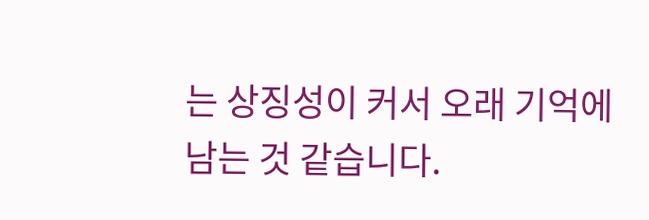는 상징성이 커서 오래 기억에 남는 것 같습니다.